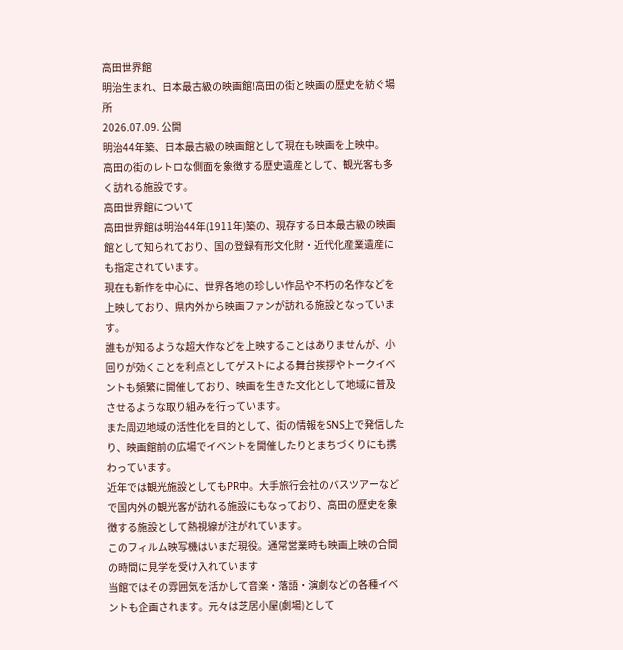高田世界館
明治生まれ、日本最古級の映画館!高田の街と映画の歴史を紡ぐ場所
2026.07.09. 公開
明治44年築、日本最古級の映画館として現在も映画を上映中。
高田の街のレトロな側面を象徴する歴史遺産として、観光客も多く訪れる施設です。
高田世界館について
高田世界館は明治44年(1911年)築の、現存する日本最古級の映画館として知られており、国の登録有形文化財・近代化産業遺産にも指定されています。
現在も新作を中心に、世界各地の珍しい作品や不朽の名作などを上映しており、県内外から映画ファンが訪れる施設となっています。
誰もが知るような超大作などを上映することはありませんが、小回りが効くことを利点としてゲストによる舞台挨拶やトークイベントも頻繁に開催しており、映画を生きた文化として地域に普及させるような取り組みを行っています。
また周辺地域の活性化を目的として、街の情報をSNS上で発信したり、映画館前の広場でイベントを開催したりとまちづくりにも携わっています。
近年では観光施設としてもPR中。大手旅行会社のバスツアーなどで国内外の観光客が訪れる施設にもなっており、高田の歴史を象徴する施設として熱視線が注がれています。
このフィルム映写機はいまだ現役。通常営業時も映画上映の合間の時間に見学を受け入れています
当館ではその雰囲気を活かして音楽・落語・演劇などの各種イベントも企画されます。元々は芝居小屋(劇場)として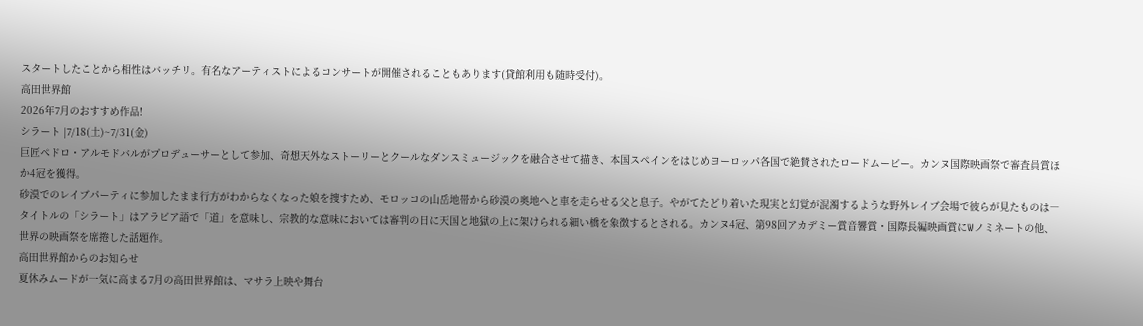スタートしたことから相性はバッチリ。有名なアーティストによるコンサートが開催されることもあります(貸館利用も随時受付)。
高田世界館
2026年7月のおすすめ作品!
シラート |7/18(土)~7/31(金)
巨匠ペドロ・アルモドバルがプロデューサーとして参加、奇想天外なストーリーとクールなダンスミュージックを融合させて描き、本国スペインをはじめヨーロッパ各国で絶賛されたロードムービー。カンヌ国際映画祭で審査員賞ほか4冠を獲得。
砂漠でのレイブパーティに参加したまま行方がわからなくなった娘を捜すため、モロッコの山岳地帯から砂漠の奥地へと車を走らせる父と息子。やがてたどり着いた現実と幻覚が混濁するような野外レイブ会場で彼らが見たものは―
タイトルの「シラート」はアラビア語で「道」を意味し、宗教的な意味においては審判の日に天国と地獄の上に架けられる細い橋を象徴するとされる。カンヌ4冠、第98回アカデミー賞音響賞・国際長編映画賞にWノミネートの他、世界の映画祭を席捲した話題作。
高田世界館からのお知らせ
夏休みムードが一気に高まる7月の高田世界館は、マサラ上映や舞台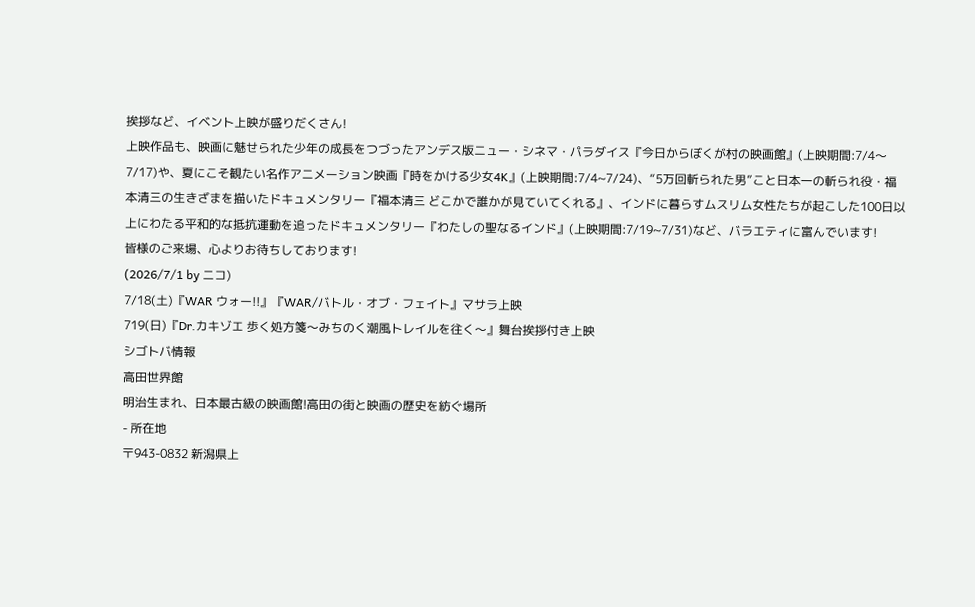挨拶など、イベント上映が盛りだくさん!
上映作品も、映画に魅せられた少年の成長をつづったアンデス版ニュー・シネマ・パラダイス『今日からぼくが村の映画館』(上映期間:7/4〜7/17)や、夏にこそ観たい名作アニメーション映画『時をかける少女4K』(上映期間:7/4~7/24)、“5万回斬られた男”こと日本一の斬られ役・福本清三の生きざまを描いたドキュメンタリー『福本清三 どこかで誰かが見ていてくれる』、インドに暮らすムスリム女性たちが起こした100日以上にわたる平和的な抵抗運動を追ったドキュメンタリー『わたしの聖なるインド』(上映期間:7/19~7/31)など、バラエティに富んでいます!
皆様のご来場、心よりお待ちしております!
(2026/7/1 by ニコ)
7/18(土)『WAR ウォー!!』『WAR/バトル・オブ・フェイト』マサラ上映
719(日)『Dr.カキゾエ 歩く処方箋〜みちのく潮風トレイルを往く〜』舞台挨拶付き上映
シゴトバ情報
高田世界館
明治生まれ、日本最古級の映画館!高田の街と映画の歴史を紡ぐ場所
- 所在地
〒943-0832 新潟県上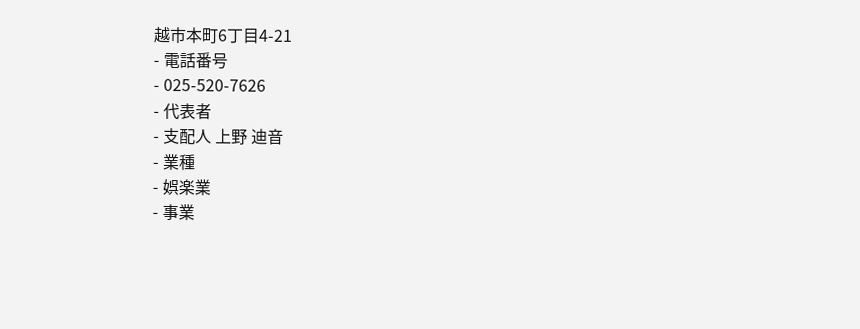越市本町6丁目4-21
- 電話番号
- 025-520-7626
- 代表者
- 支配人 上野 迪音
- 業種
- 娯楽業
- 事業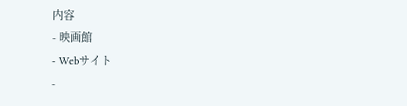内容
- 映画館
- Webサイト
-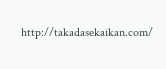http://takadasekaikan.com/